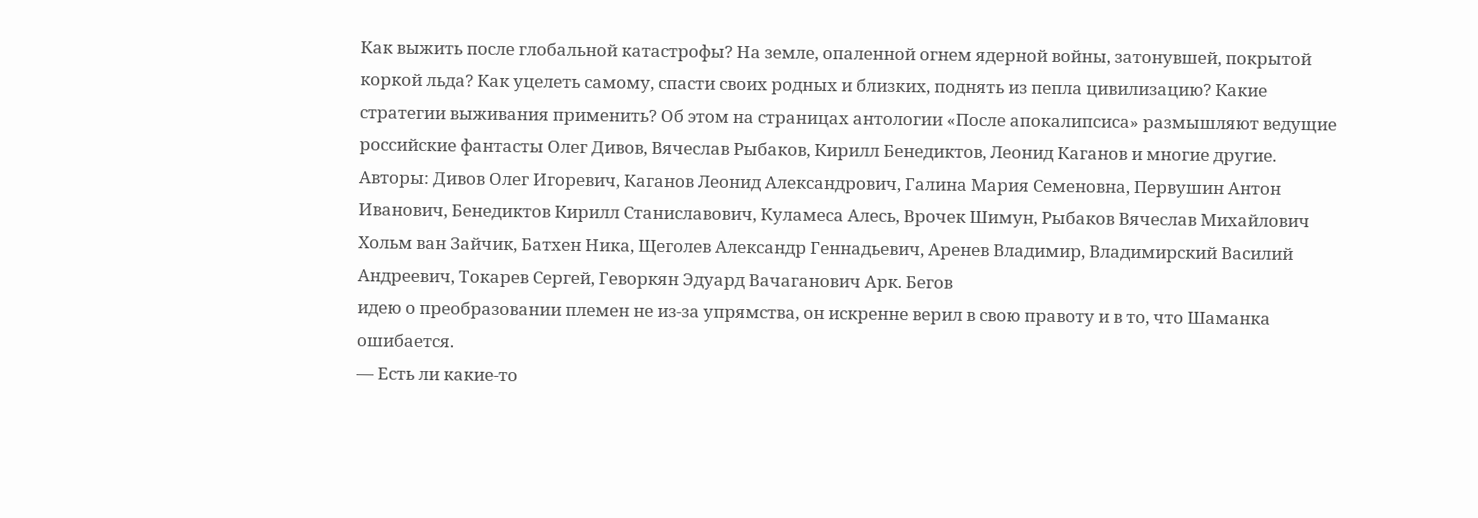Как выжить после глобальной катастрофы? На земле, опаленной огнем ядерной войны, затонувшей, покрытой коркой льда? Как уцелеть самому, спасти своих родных и близких, поднять из пепла цивилизацию? Какие стратегии выживания применить? Об этом на страницах антологии «После апокалипсиса» размышляют ведущие российские фантасты Олег Дивов, Вячеслав Рыбаков, Кирилл Бенедиктов, Леонид Каганов и многие другие.
Авторы: Дивов Олег Игоревич, Каганов Леонид Александрович, Галина Мария Семеновна, Первушин Антон Иванович, Бенедиктов Кирилл Станиславович, Куламеса Алесь, Врочек Шимун, Рыбаков Вячеслав Михайлович Хольм ван Зайчик, Батхен Ника, Щеголев Александр Геннадьевич, Аренев Владимир, Владимирский Василий Андреевич, Токарев Сергей, Геворкян Эдуард Вачаганович Арк. Бегов
идею о преобразовании племен не из-за упрямства, он искренне верил в свою правоту и в то, что Шаманка ошибается.
— Есть ли какие-то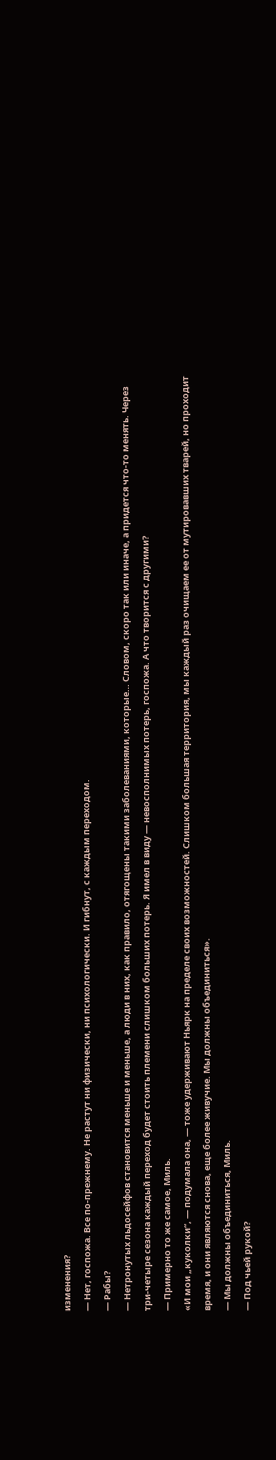изменения?
— Нет, госпожа. Все по-прежнему. Не растут ни физически, ни психологически. И гибнут, с каждым переходом.
— Рабы?
— Нетронутых льдосейфов становится меньше и меньше, а люди в них, как правило, отягощены такими заболеваниями, которые… Словом, скоро так или иначе, а придется что-то менять. Через три-четыре сезона каждый переход будет стоить племени слишком больших потерь. Я имел в виду — невосполнимых потерь, госпожа. А что творится с другими?
— Примерно то же самое, Миль.
«И мои „куколки“, — подумала она, — тоже удерживают Ньярк на пределе своих возможностей. Слишком большая территория, мы каждый раз очищаем ее от мутировавших тварей, но проходит время, и они являются снова, еще более живучие. Мы должны объединиться».
— Мы должны объединиться, Миль.
— Под чьей рукой?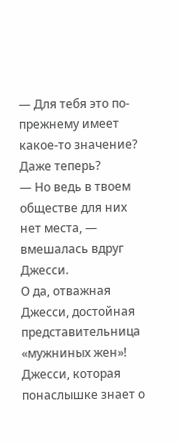— Для тебя это по-прежнему имеет какое-то значение? Даже теперь?
— Но ведь в твоем обществе для них нет места, — вмешалась вдруг Джесси.
О да, отважная Джесси, достойная представительница «мужниных жен»! Джесси, которая понаслышке знает о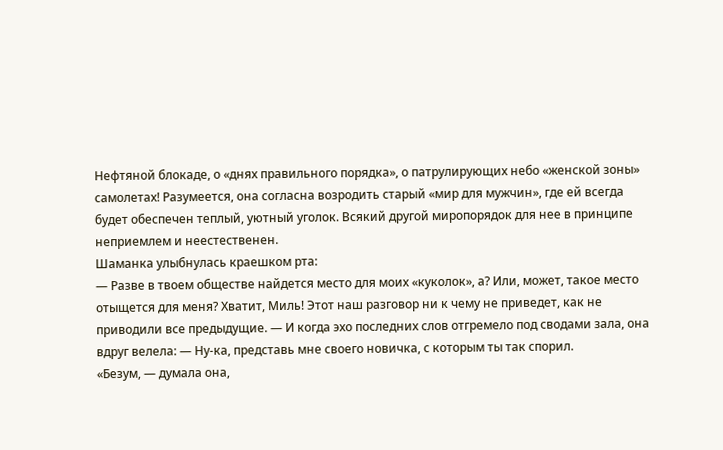Нефтяной блокаде, о «днях правильного порядка», о патрулирующих небо «женской зоны» самолетах! Разумеется, она согласна возродить старый «мир для мужчин», где ей всегда будет обеспечен теплый, уютный уголок. Всякий другой миропорядок для нее в принципе неприемлем и неестественен.
Шаманка улыбнулась краешком рта:
— Разве в твоем обществе найдется место для моих «куколок», а? Или, может, такое место отыщется для меня? Хватит, Миль! Этот наш разговор ни к чему не приведет, как не приводили все предыдущие. — И когда эхо последних слов отгремело под сводами зала, она вдруг велела: — Ну-ка, представь мне своего новичка, с которым ты так спорил.
«Безум, — думала она,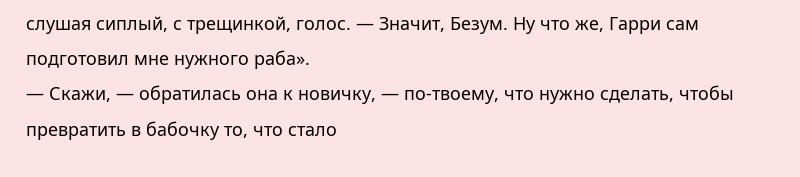слушая сиплый, с трещинкой, голос. — Значит, Безум. Ну что же, Гарри сам подготовил мне нужного раба».
— Скажи, — обратилась она к новичку, — по-твоему, что нужно сделать, чтобы превратить в бабочку то, что стало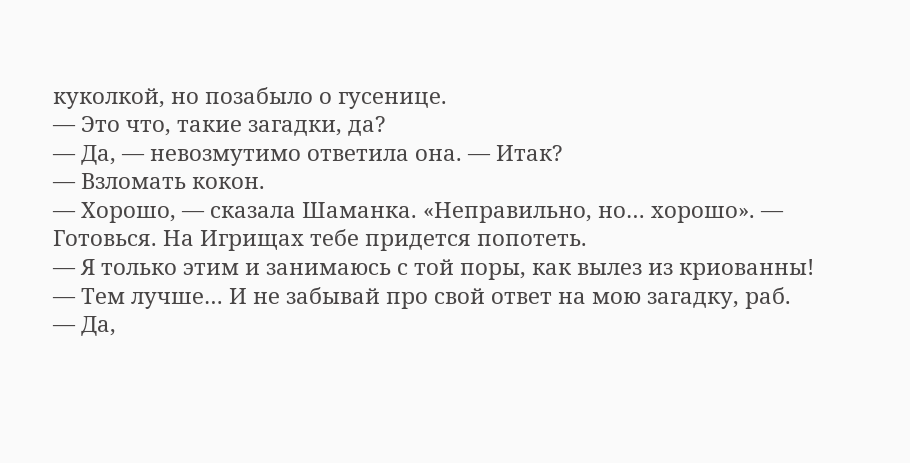куколкой, но позабыло о гусенице.
— Это что, такие загадки, да?
— Да, — невозмутимо ответила она. — Итак?
— Взломать кокон.
— Хорошо, — сказала Шаманка. «Неправильно, но… хорошо». — Готовься. На Игрищах тебе придется попотеть.
— Я только этим и занимаюсь с той поры, как вылез из криованны!
— Тем лучше… И не забывай про свой ответ на мою загадку, раб.
— Да,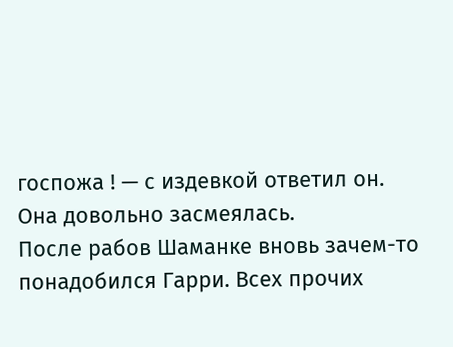госпожа ! — с издевкой ответил он.
Она довольно засмеялась.
После рабов Шаманке вновь зачем-то понадобился Гарри. Всех прочих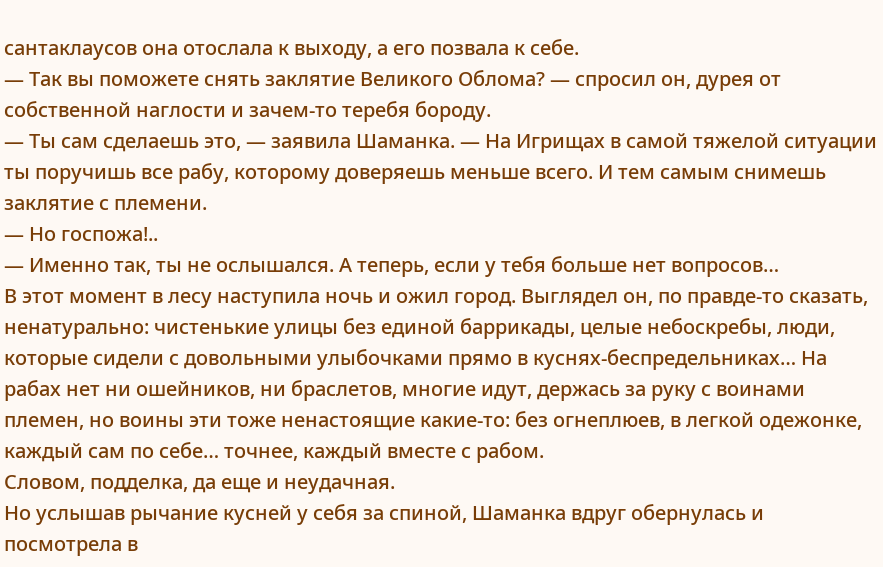сантаклаусов она отослала к выходу, а его позвала к себе.
— Так вы поможете снять заклятие Великого Облома? — спросил он, дурея от собственной наглости и зачем-то теребя бороду.
— Ты сам сделаешь это, — заявила Шаманка. — На Игрищах в самой тяжелой ситуации ты поручишь все рабу, которому доверяешь меньше всего. И тем самым снимешь заклятие с племени.
— Но госпожа!..
— Именно так, ты не ослышался. А теперь, если у тебя больше нет вопросов…
В этот момент в лесу наступила ночь и ожил город. Выглядел он, по правде-то сказать, ненатурально: чистенькие улицы без единой баррикады, целые небоскребы, люди, которые сидели с довольными улыбочками прямо в куснях-беспредельниках… На рабах нет ни ошейников, ни браслетов, многие идут, держась за руку с воинами племен, но воины эти тоже ненастоящие какие-то: без огнеплюев, в легкой одежонке, каждый сам по себе… точнее, каждый вместе с рабом.
Словом, подделка, да еще и неудачная.
Но услышав рычание кусней у себя за спиной, Шаманка вдруг обернулась и посмотрела в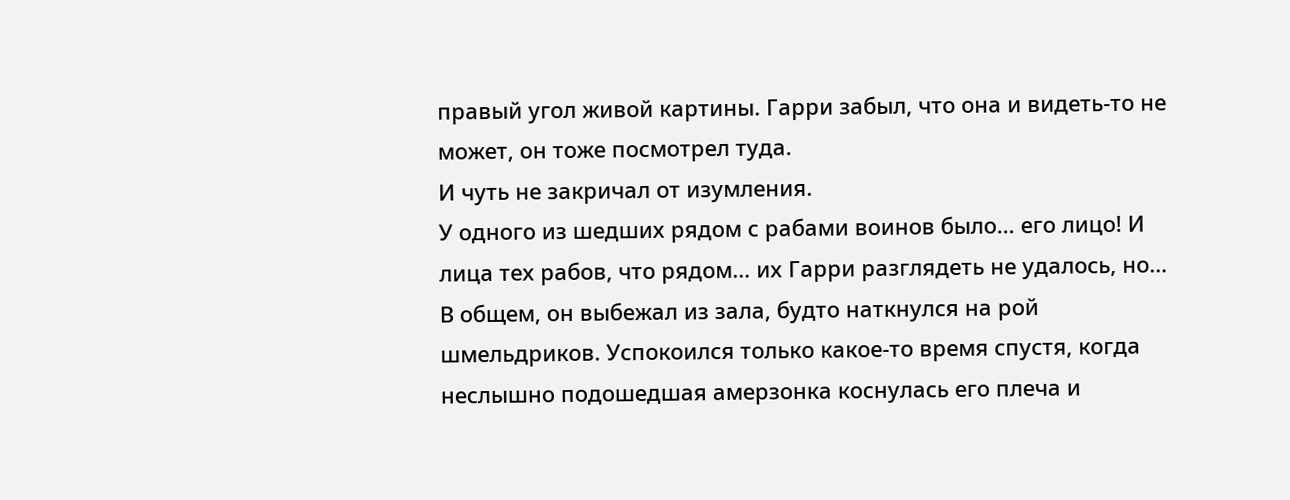правый угол живой картины. Гарри забыл, что она и видеть-то не может, он тоже посмотрел туда.
И чуть не закричал от изумления.
У одного из шедших рядом с рабами воинов было… его лицо! И лица тех рабов, что рядом… их Гарри разглядеть не удалось, но…
В общем, он выбежал из зала, будто наткнулся на рой шмельдриков. Успокоился только какое-то время спустя, когда неслышно подошедшая амерзонка коснулась его плеча и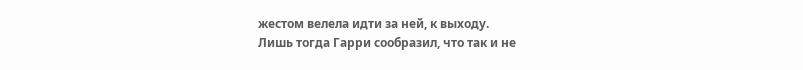жестом велела идти за ней, к выходу.
Лишь тогда Гарри сообразил, что так и не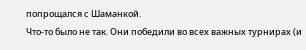попрощался с Шаманкой.
Что-то было не так. Они победили во всех важных турнирах (и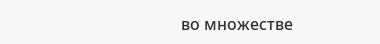во множестве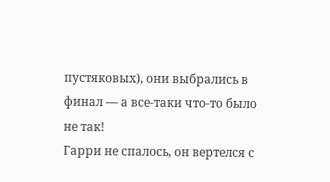пустяковых), они выбрались в финал — а все-таки что-то было не так!
Гарри не спалось, он вертелся с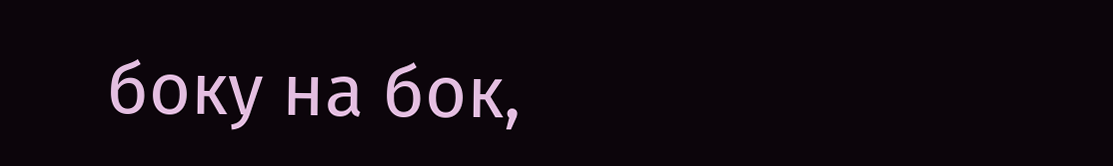боку на бок,